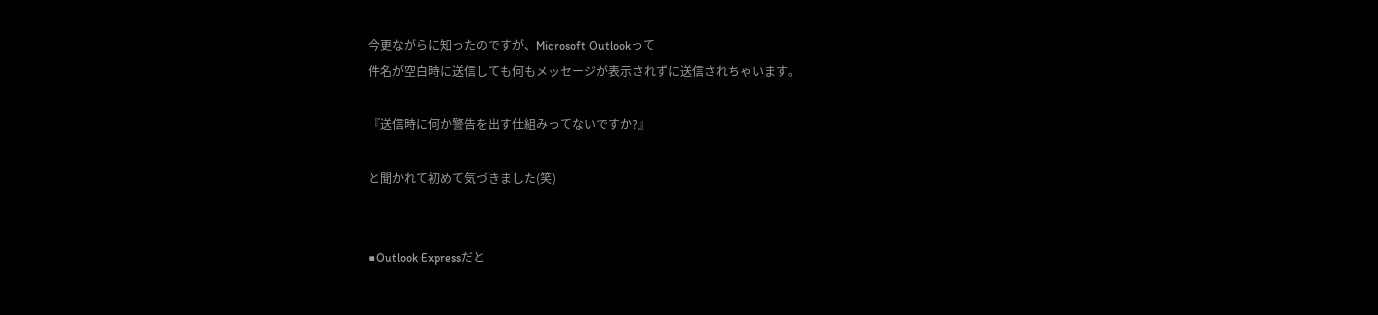今更ながらに知ったのですが、Microsoft Outlookって
件名が空白時に送信しても何もメッセージが表示されずに送信されちゃいます。

『送信時に何か警告を出す仕組みってないですか?』

と聞かれて初めて気づきました(笑)


■Outlook Expressだと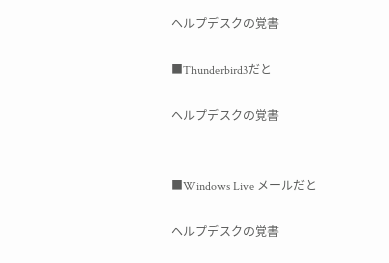ヘルプデスクの覚書

■Thunderbird3だと

ヘルプデスクの覚書


■Windows Live メールだと

ヘルプデスクの覚書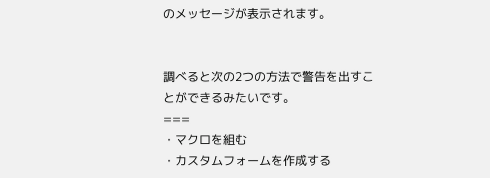のメッセージが表示されます。


調べると次の2つの方法で警告を出すことができるみたいです。
===
・マクロを組む
・カスタムフォームを作成する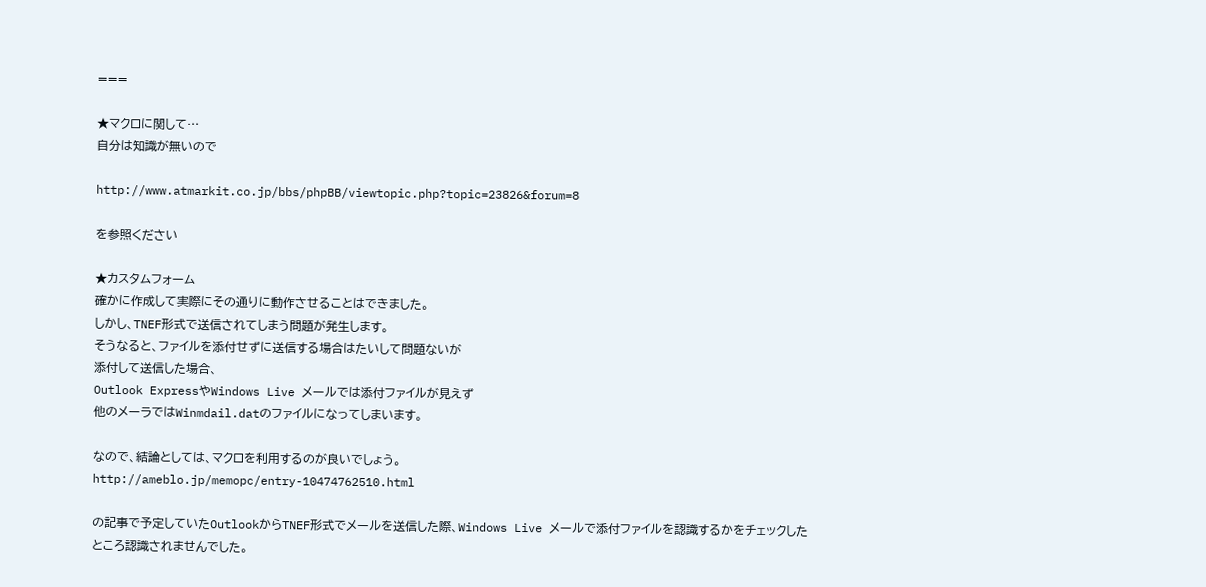===

★マクロに関して…
自分は知識が無いので

http://www.atmarkit.co.jp/bbs/phpBB/viewtopic.php?topic=23826&forum=8

を参照ください

★カスタムフォーム
確かに作成して実際にその通りに動作させることはできました。
しかし、TNEF形式で送信されてしまう問題が発生します。
そうなると、ファイルを添付せずに送信する場合はたいして問題ないが
添付して送信した場合、
Outlook ExpressやWindows Live メールでは添付ファイルが見えず
他のメーラではWinmdail.datのファイルになってしまいます。

なので、結論としては、マクロを利用するのが良いでしょう。
http://ameblo.jp/memopc/entry-10474762510.html

の記事で予定していたOutlookからTNEF形式でメールを送信した際、Windows Live メールで添付ファイルを認識するかをチェックしたところ認識されませんでした。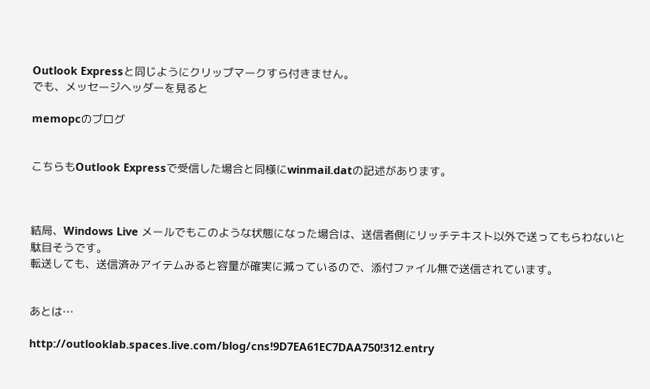Outlook Expressと同じようにクリップマークすら付きません。
でも、メッセージヘッダーを見ると

memopcのブログ


こちらもOutlook Expressで受信した場合と同様にwinmail.datの記述があります。



結局、Windows Live メールでもこのような状態になった場合は、送信者側にリッチテキスト以外で送ってもらわないと駄目そうです。
転送しても、送信済みアイテムみると容量が確実に減っているので、添付ファイル無で送信されています。


あとは…

http://outlooklab.spaces.live.com/blog/cns!9D7EA61EC7DAA750!312.entry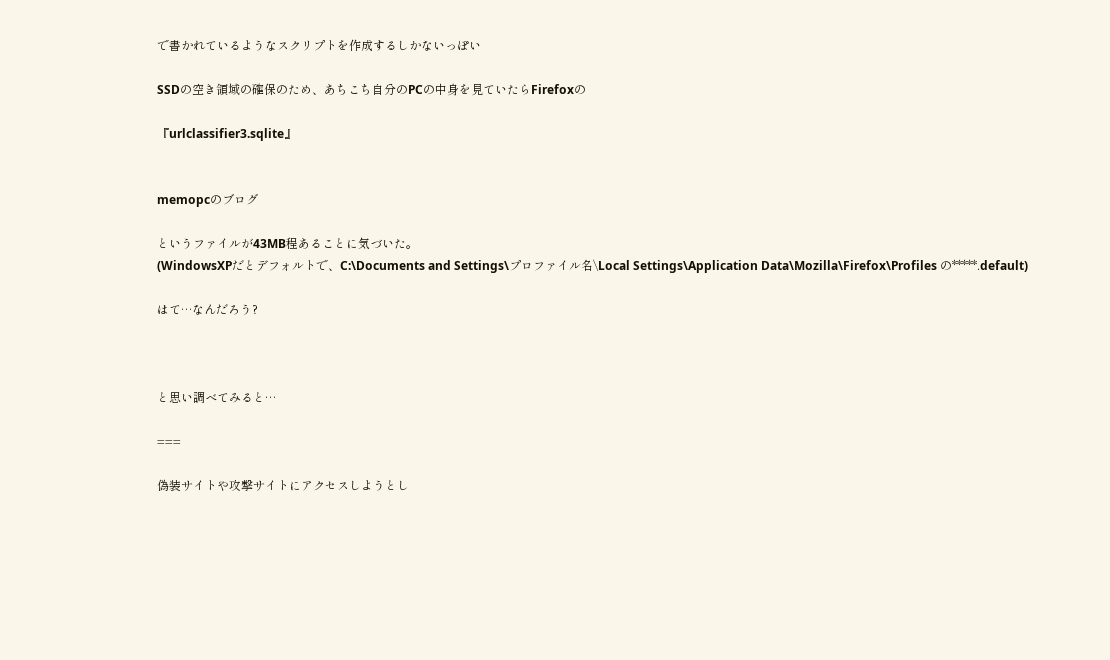で書かれているようなスクリプトを作成するしかないっぽい

SSDの空き領域の確保のため、あちこち自分のPCの中身を見ていたらFirefoxの

『urlclassifier3.sqlite』


memopcのブログ

というファイルが43MB程あることに気づいた。
(WindowsXPだとデフォルトで、C:\Documents and Settings\プロファイル名\Local Settings\Application Data\Mozilla\Firefox\Profiles の*****.default)

はて…なんだろう?



と思い調べてみると…

===

偽装サイトや攻撃サイトにアクセスしようとし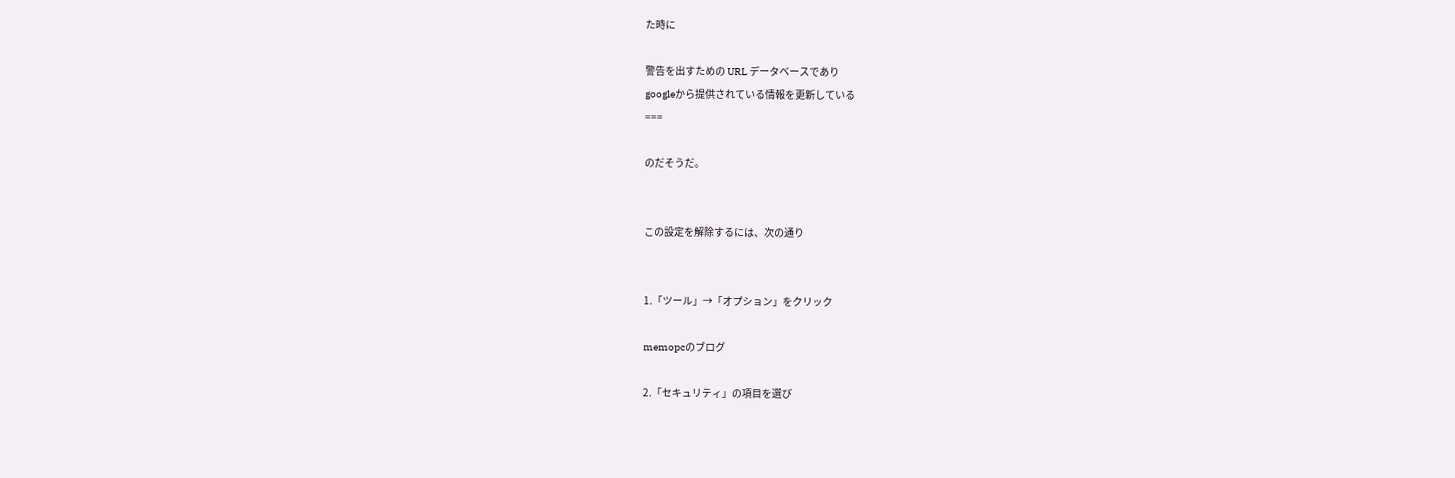た時に

警告を出すための URL データベースであり
googleから提供されている情報を更新している
===

のだそうだ。


この設定を解除するには、次の通り


1.「ツール」→「オプション」をクリック

memopcのブログ

2.「セキュリティ」の項目を選び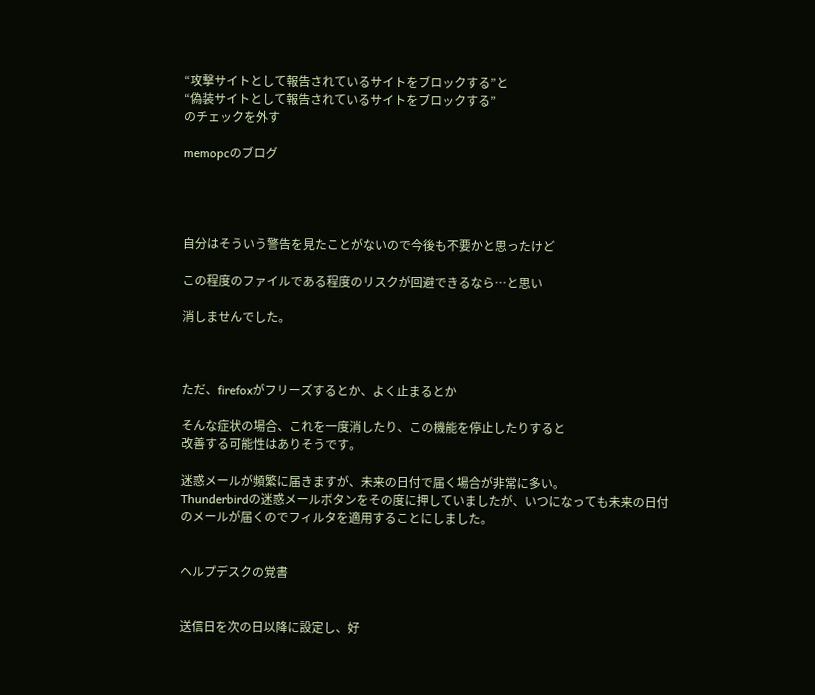“攻撃サイトとして報告されているサイトをブロックする”と
“偽装サイトとして報告されているサイトをブロックする”
のチェックを外す

memopcのブログ




自分はそういう警告を見たことがないので今後も不要かと思ったけど

この程度のファイルである程度のリスクが回避できるなら…と思い

消しませんでした。



ただ、firefoxがフリーズするとか、よく止まるとか

そんな症状の場合、これを一度消したり、この機能を停止したりすると
改善する可能性はありそうです。

迷惑メールが頻繁に届きますが、未来の日付で届く場合が非常に多い。
Thunderbirdの迷惑メールボタンをその度に押していましたが、いつになっても未来の日付のメールが届くのでフィルタを適用することにしました。


ヘルプデスクの覚書


送信日を次の日以降に設定し、好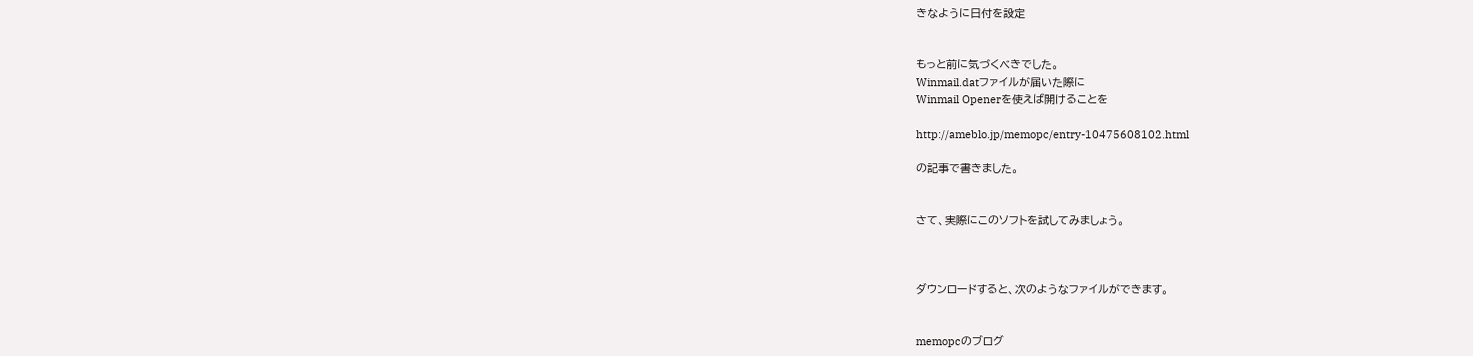きなように日付を設定


もっと前に気づくべきでした。
Winmail.datファイルが届いた際に
Winmail Openerを使えば開けることを

http://ameblo.jp/memopc/entry-10475608102.html

の記事で書きました。


さて、実際にこのソフトを試してみましょう。



ダウンロードすると、次のようなファイルができます。


memopcのブログ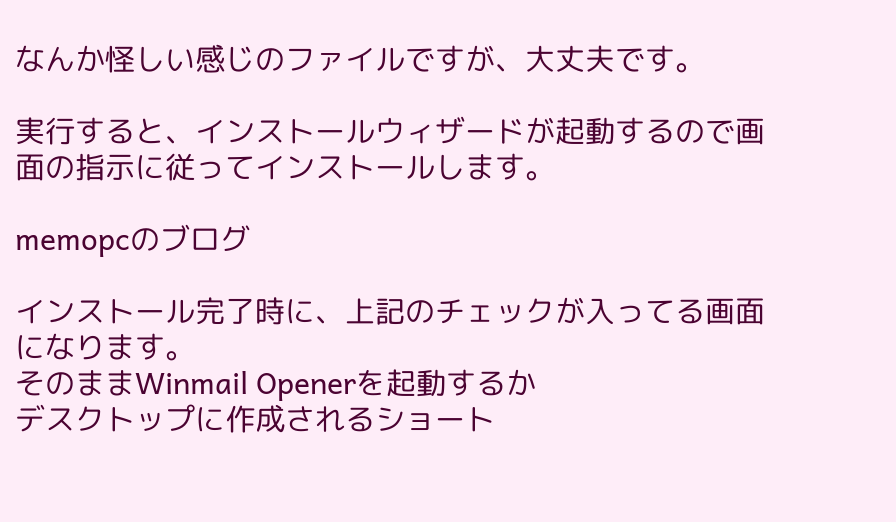なんか怪しい感じのファイルですが、大丈夫です。

実行すると、インストールウィザードが起動するので画面の指示に従ってインストールします。

memopcのブログ

インストール完了時に、上記のチェックが入ってる画面になります。
そのままWinmail Openerを起動するか
デスクトップに作成されるショート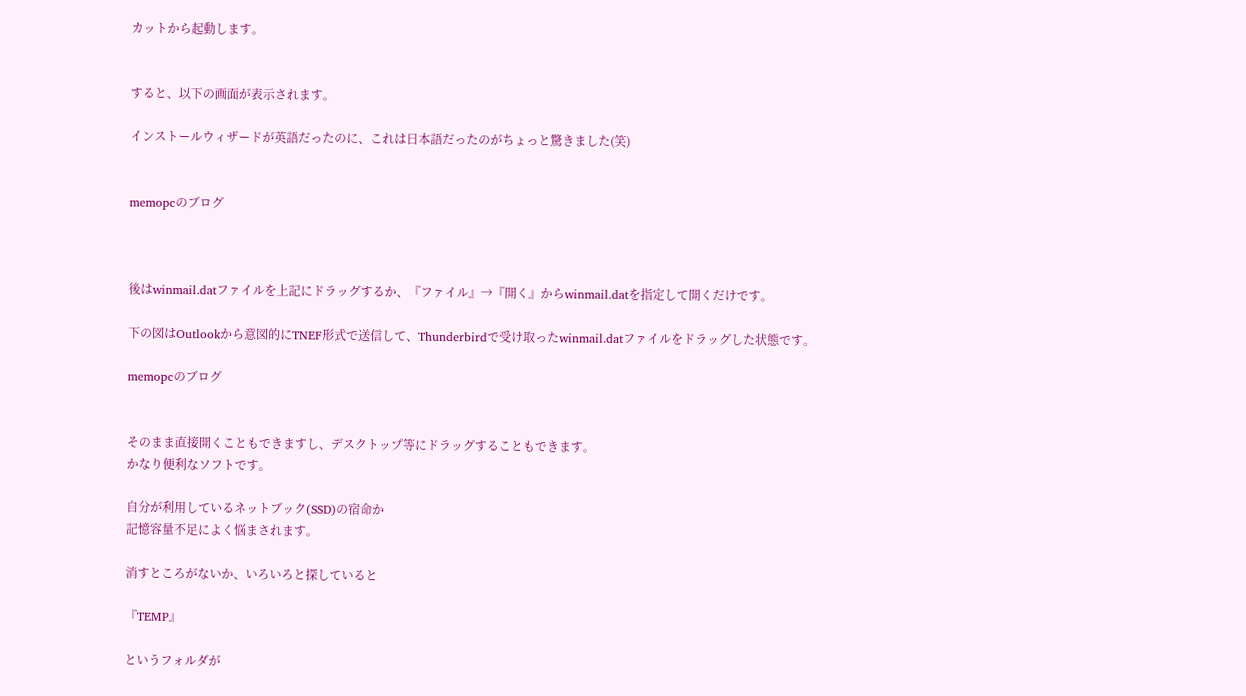カットから起動します。


すると、以下の画面が表示されます。

インストールウィザードが英語だったのに、これは日本語だったのがちょっと驚きました(笑)


memopcのブログ



後はwinmail.datファイルを上記にドラッグするか、『ファイル』→『開く』からwinmail.datを指定して開くだけです。

下の図はOutlookから意図的にTNEF形式で送信して、Thunderbirdで受け取ったwinmail.datファイルをドラッグした状態です。

memopcのブログ


そのまま直接開くこともできますし、デスクトップ等にドラッグすることもできます。
かなり便利なソフトです。

自分が利用しているネットブック(SSD)の宿命か
記憶容量不足によく悩まされます。

消すところがないか、いろいろと探していると

『TEMP』

というフォルダが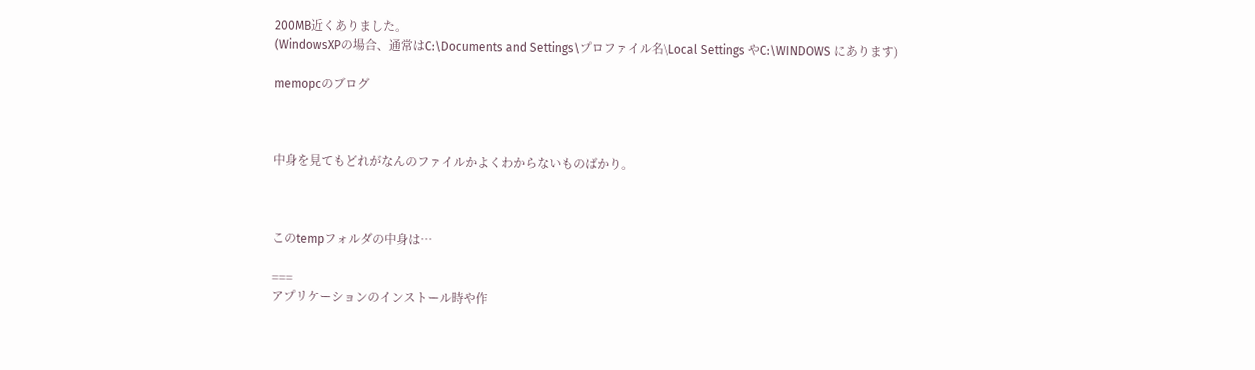200MB近くありました。
(WindowsXPの場合、通常はC:\Documents and Settings\プロファイル名\Local Settings やC:\WINDOWS にあります)

memopcのブログ



中身を見てもどれがなんのファイルかよくわからないものばかり。



このtempフォルダの中身は…

===
アプリケーションのインストール時や作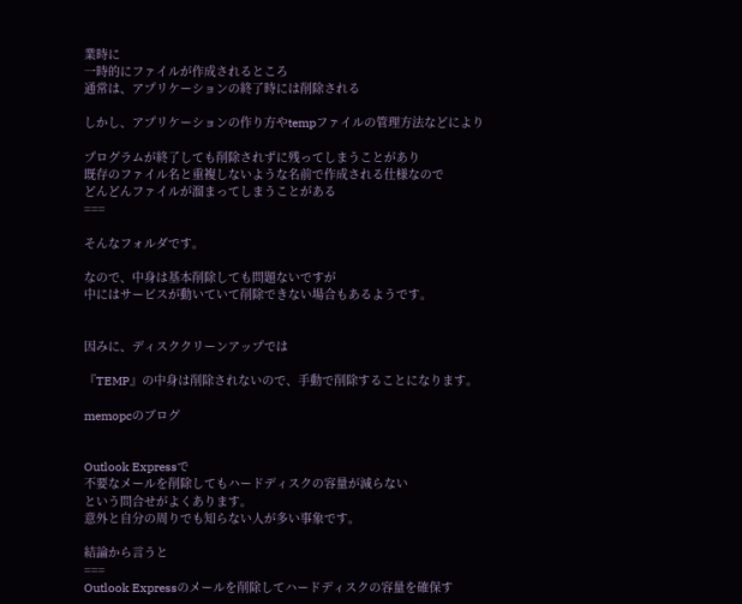業時に
一時的にファイルが作成されるところ
通常は、アプリケーションの終了時には削除される

しかし、アプリケーションの作り方やtempファイルの管理方法などにより

プログラムが終了しても削除されずに残ってしまうことがあり
既存のファイル名と重複しないような名前で作成される仕様なので
どんどんファイルが溜まってしまうことがある
===

そんなフォルダです。

なので、中身は基本削除しても問題ないですが
中にはサービスが動いていて削除できない場合もあるようです。


因みに、ディスククリーンアップでは

『TEMP』の中身は削除されないので、手動で削除することになります。

memopcのブログ


Outlook Expressで
不要なメールを削除してもハードディスクの容量が減らない
という問合せがよくあります。
意外と自分の周りでも知らない人が多い事象です。

結論から言うと
===
Outlook Expressのメールを削除してハードディスクの容量を確保す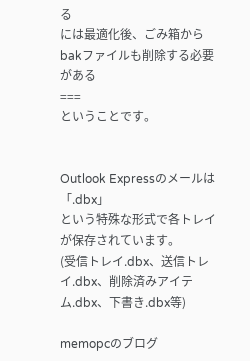る
には最適化後、ごみ箱からbakファイルも削除する必要がある
===
ということです。


Outlook Expressのメールは
「.dbx」
という特殊な形式で各トレイが保存されています。
(受信トレイ.dbx、送信トレイ.dbx、削除済みアイテム.dbx、下書き.dbx等)

memopcのブログ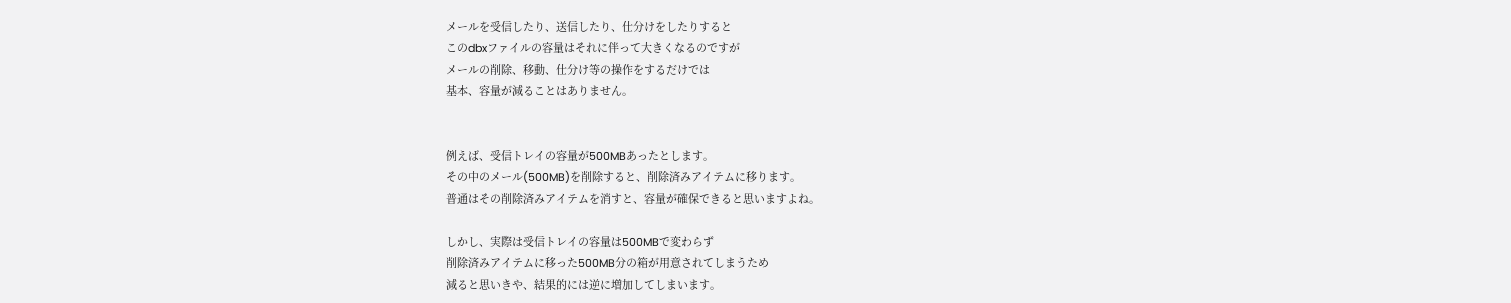メールを受信したり、送信したり、仕分けをしたりすると
このdbxファイルの容量はそれに伴って大きくなるのですが
メールの削除、移動、仕分け等の操作をするだけでは
基本、容量が減ることはありません。


例えば、受信トレイの容量が500MBあったとします。
その中のメール(500MB)を削除すると、削除済みアイテムに移ります。
普通はその削除済みアイテムを消すと、容量が確保できると思いますよね。

しかし、実際は受信トレイの容量は500MBで変わらず
削除済みアイテムに移った500MB分の箱が用意されてしまうため
減ると思いきや、結果的には逆に増加してしまいます。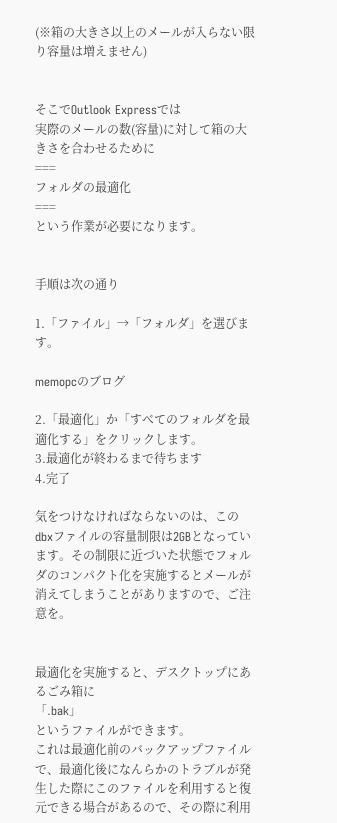(※箱の大きさ以上のメールが入らない限り容量は増えません)


そこでOutlook Expressでは
実際のメールの数(容量)に対して箱の大きさを合わせるために
===
フォルダの最適化
===
という作業が必要になります。


手順は次の通り

1.「ファイル」→「フォルダ」を選びます。

memopcのブログ

2.「最適化」か「すべてのフォルダを最適化する」をクリックします。
3.最適化が終わるまで待ちます
4.完了

気をつけなければならないのは、このdbxファイルの容量制限は2GBとなっています。その制限に近づいた状態でフォルダのコンパクト化を実施するとメールが消えてしまうことがありますので、ご注意を。


最適化を実施すると、デスクトップにあるごみ箱に
「.bak」
というファイルができます。
これは最適化前のバックアップファイルで、最適化後になんらかのトラブルが発生した際にこのファイルを利用すると復元できる場合があるので、その際に利用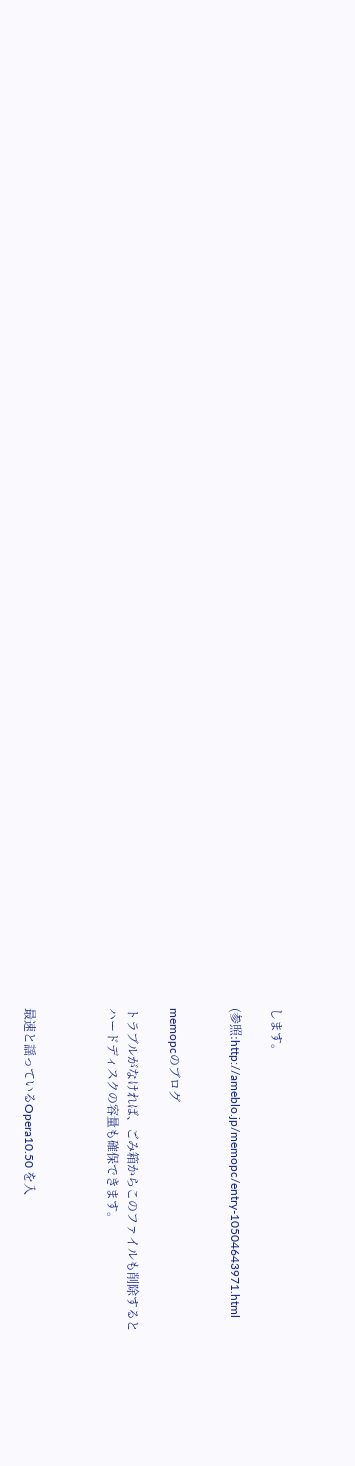します。

(参照:http://ameblo.jp/memopc/entry-10504643971.html


memopcのブログ

トラブルがなければ、ごみ箱からこのファイルも削除すると
ハードディスクの容量も確保できます。



最速と謡っているOpera10.50 を入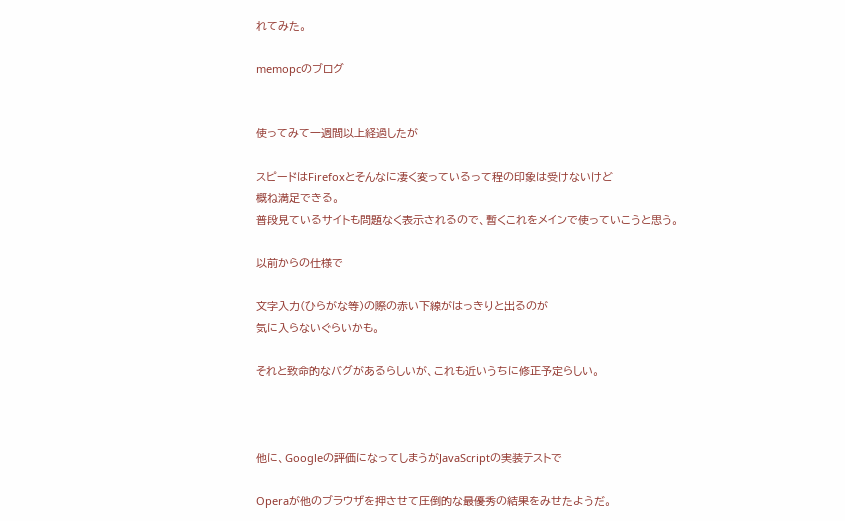れてみた。

memopcのブログ


使ってみて一週間以上経過したが

スピードはFirefoxとそんなに凄く変っているって程の印象は受けないけど
概ね満足できる。
普段見ているサイトも問題なく表示されるので、暫くこれをメインで使っていこうと思う。

以前からの仕様で

文字入力(ひらがな等)の際の赤い下線がはっきりと出るのが
気に入らないぐらいかも。

それと致命的なバグがあるらしいが、これも近いうちに修正予定らしい。



他に、Googleの評価になってしまうがJavaScriptの実装テストで

Operaが他のブラウザを押させて圧倒的な最優秀の結果をみせたようだ。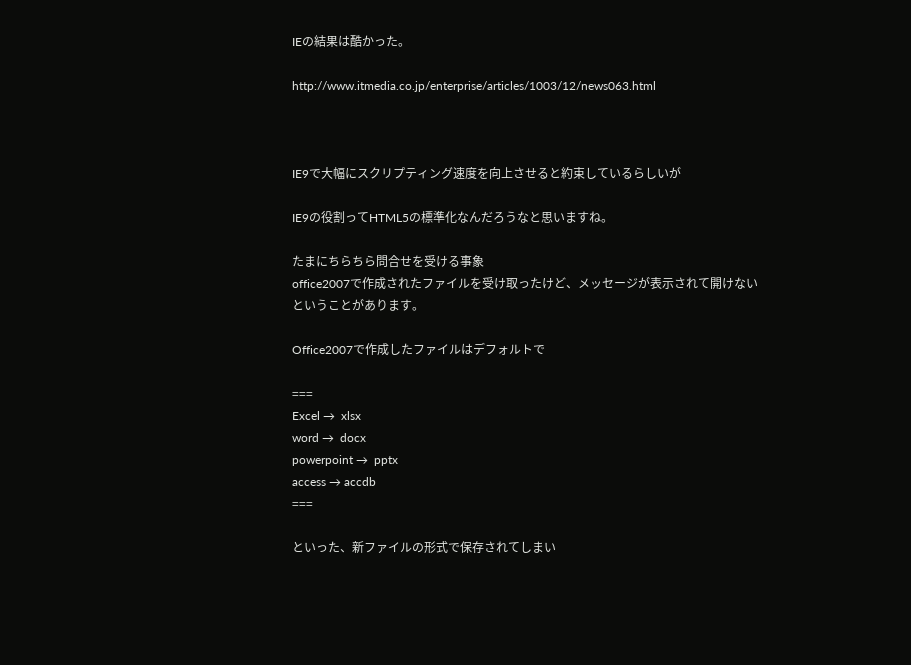IEの結果は酷かった。

http://www.itmedia.co.jp/enterprise/articles/1003/12/news063.html



IE9で大幅にスクリプティング速度を向上させると約束しているらしいが

IE9の役割ってHTML5の標準化なんだろうなと思いますね。

たまにちらちら問合せを受ける事象
office2007で作成されたファイルを受け取ったけど、メッセージが表示されて開けない
ということがあります。

Office2007で作成したファイルはデフォルトで

===
Excel →  xlsx
word →  docx
powerpoint →  pptx
access → accdb
===

といった、新ファイルの形式で保存されてしまい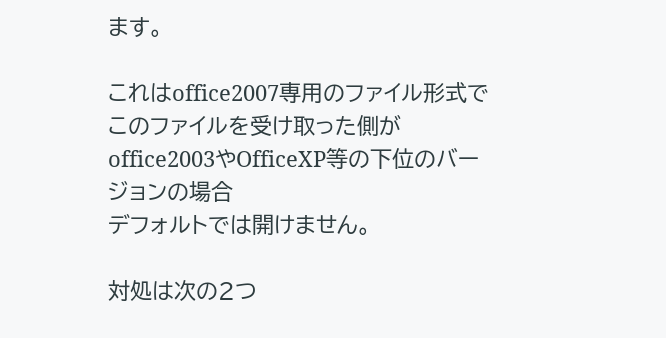ます。

これはoffice2007専用のファイル形式で
このファイルを受け取った側がoffice2003やOfficeXP等の下位のバージョンの場合
デフォルトでは開けません。

対処は次の2つ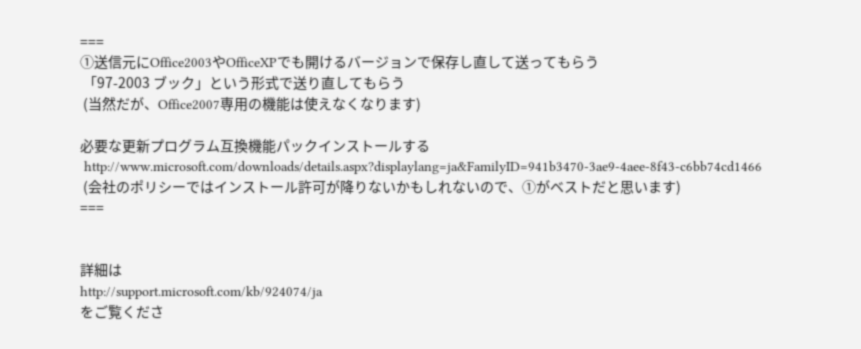===
①送信元にOffice2003やOfficeXPでも開けるバージョンで保存し直して送ってもらう
 「97-2003 ブック」という形式で送り直してもらう
 (当然だが、Office2007専用の機能は使えなくなります)

必要な更新プログラム互換機能パックインストールする
 http://www.microsoft.com/downloads/details.aspx?displaylang=ja&FamilyID=941b3470-3ae9-4aee-8f43-c6bb74cd1466
 (会社のポリシーではインストール許可が降りないかもしれないので、①がベストだと思います)
===


詳細は
http://support.microsoft.com/kb/924074/ja
をご覧くださ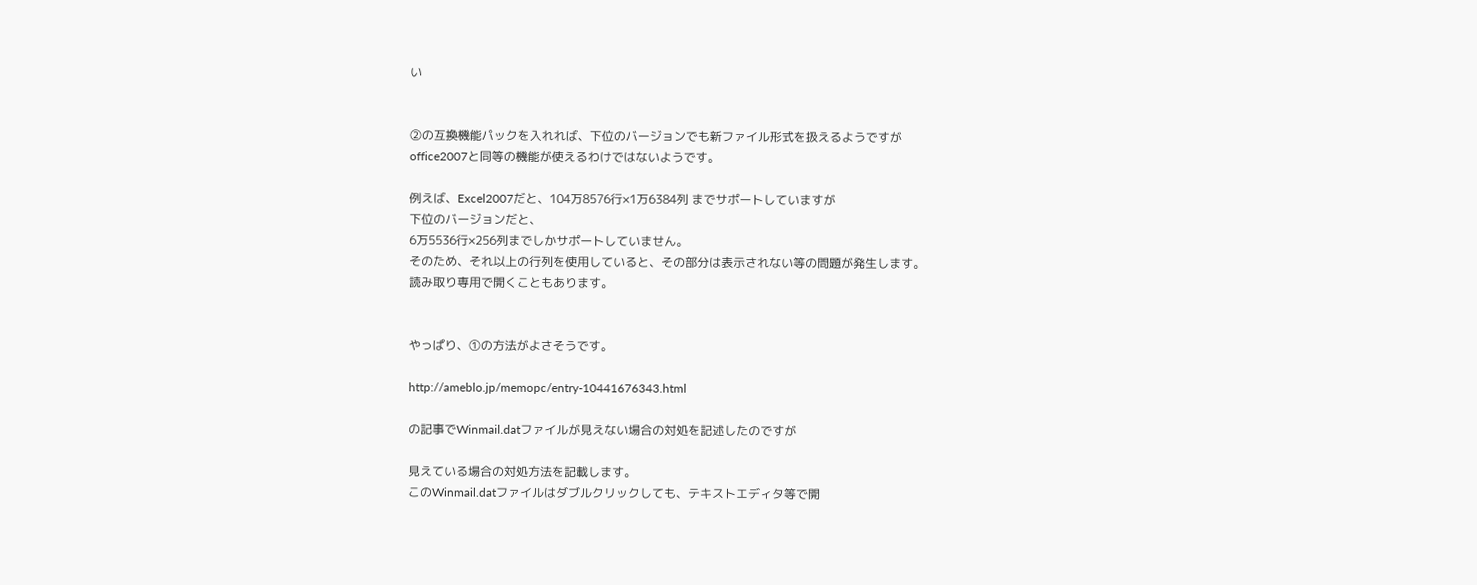い


②の互換機能パックを入れれば、下位のバージョンでも新ファイル形式を扱えるようですが
office2007と同等の機能が使えるわけではないようです。

例えば、Excel2007だと、104万8576行×1万6384列 までサポートしていますが
下位のバージョンだと、
6万5536行×256列までしかサポートしていません。
そのため、それ以上の行列を使用していると、その部分は表示されない等の問題が発生します。
読み取り専用で開くこともあります。


やっぱり、①の方法がよさそうです。

http://ameblo.jp/memopc/entry-10441676343.html

の記事でWinmail.datファイルが見えない場合の対処を記述したのですが

見えている場合の対処方法を記載します。
このWinmail.datファイルはダブルクリックしても、テキストエディタ等で開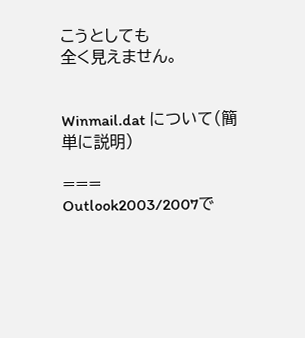こうとしても
全く見えません。


Winmail.dat について(簡単に説明)

===
Outlook2003/2007で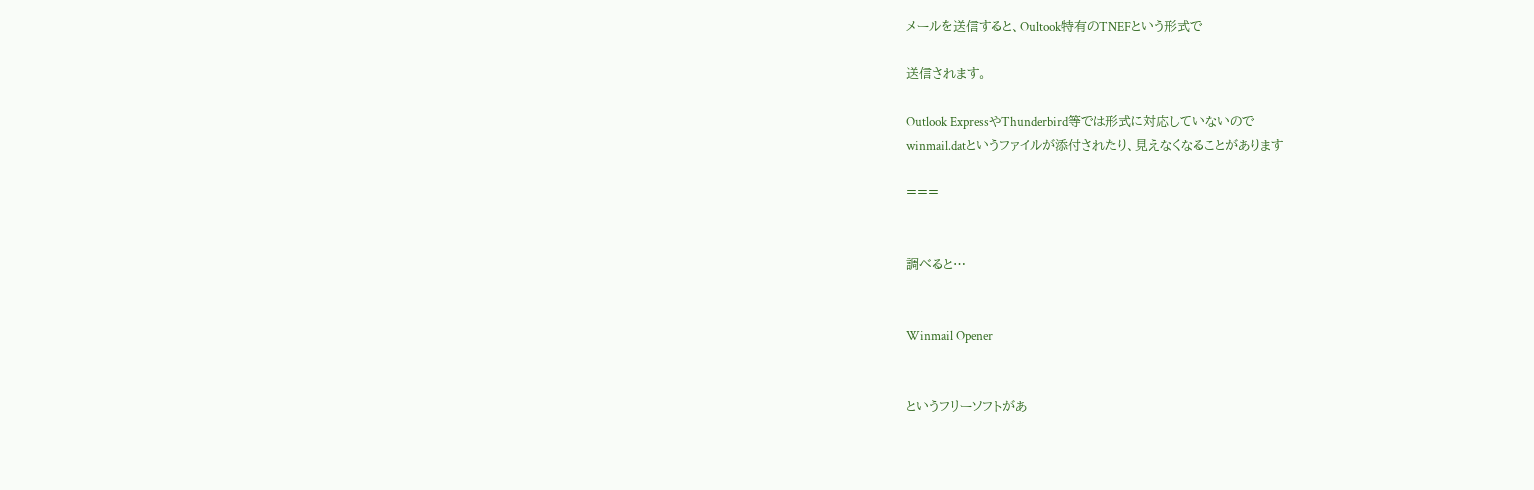メールを送信すると、Oultook特有のTNEFという形式で

送信されます。

Outlook ExpressやThunderbird等では形式に対応していないので
winmail.datというファイルが添付されたり、見えなくなることがあります

===


調べると…


Winmail Opener


というフリーソフトがあ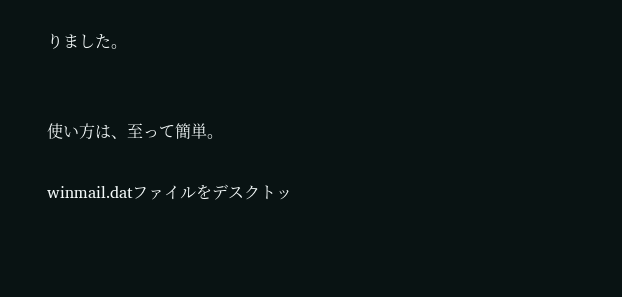りました。


使い方は、至って簡単。

winmail.datファイルをデスクトッ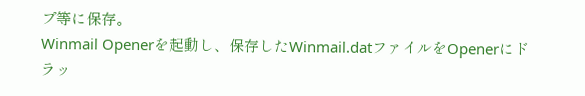プ等に保存。
Winmail Openerを起動し、保存したWinmail.datファイルをOpenerにドラッ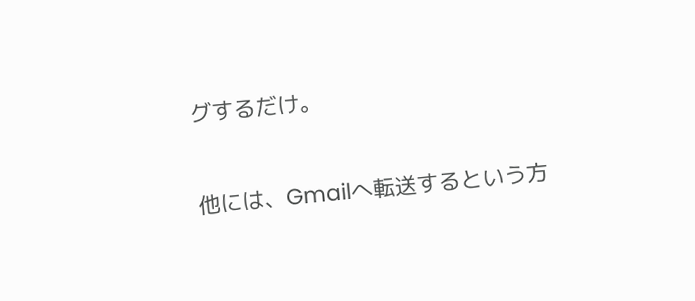グするだけ。


他には、Gmailへ転送するという方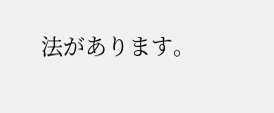法があります。